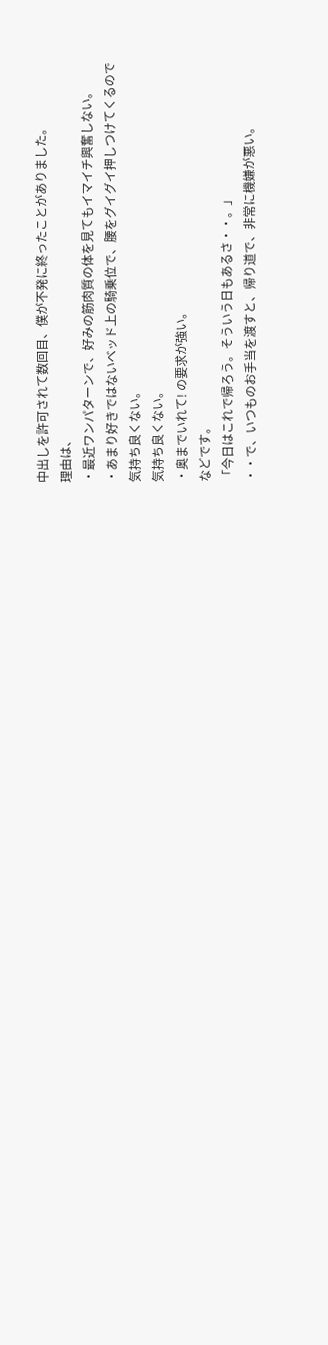中出しを許可されて数回目、僕が不発に終ったことがありました。
理由は、
・最近ワンパターンで、好みの筋肉質の体を見てもイマイチ興奮しない。
・あまり好きではないベッド上の騎乗位で、腰をグイグイ押しつけてくるので
気持ち良くない。
気持ち良くない。
・奥までいれて! の要求が強い。
などです。
「今日はこれで帰ろう。そういう日もあるさ・・。」
・・で、いつものお手当を渡すと、帰り道で、非常に機嫌が悪い。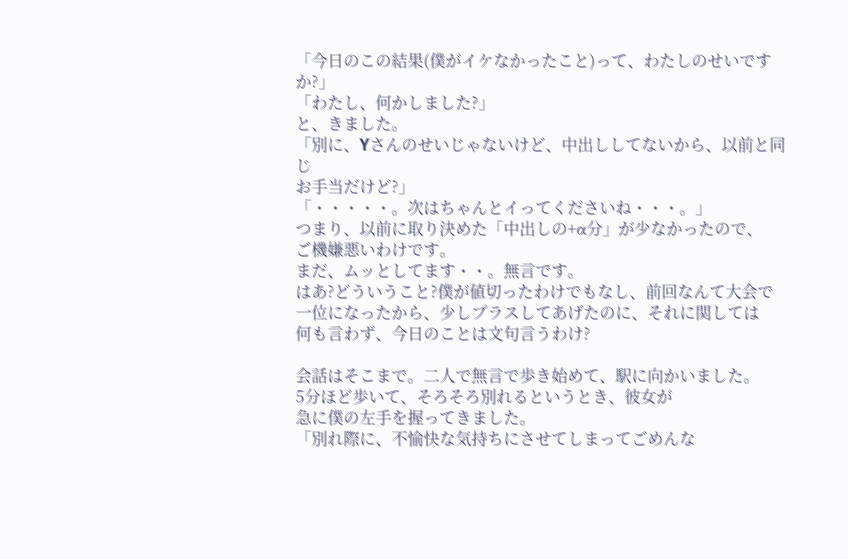「今日のこの結果(僕がイケなかったこと)って、わたしのせいですか?」
「わたし、何かしました?」
と、きました。
「別に、Yさんのせいじゃないけど、中出ししてないから、以前と同じ
お手当だけど?」
「・・・・・。次はちゃんとイってくださいね・・・。」
つまり、以前に取り決めた「中出しの+α分」が少なかったので、
ご機嫌悪いわけです。
まだ、ムッとしてます・・。無言です。
はあ?どういうこと?僕が値切ったわけでもなし、前回なんて大会で
一位になったから、少しプラスしてあげたのに、それに関しては
何も言わず、今日のことは文句言うわけ?

会話はそこまで。二人で無言で歩き始めて、駅に向かいました。
5分ほど歩いて、そろそろ別れるというとき、彼女が
急に僕の左手を握ってきました。
「別れ際に、不愉快な気持ちにさせてしまってごめんな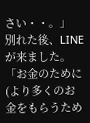さい・・。」
別れた後、LINEが来ました。
「お金のために(より多くのお金をもらうため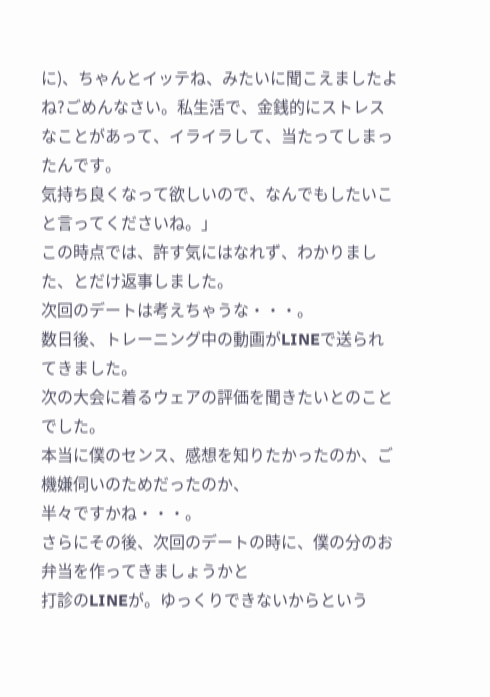に)、ちゃんとイッテね、みたいに聞こえましたよね?ごめんなさい。私生活で、金銭的にストレスなことがあって、イライラして、当たってしまったんです。
気持ち良くなって欲しいので、なんでもしたいこと言ってくださいね。」
この時点では、許す気にはなれず、わかりました、とだけ返事しました。
次回のデートは考えちゃうな・・・。
数日後、トレーニング中の動画がLINEで送られてきました。
次の大会に着るウェアの評価を聞きたいとのことでした。
本当に僕のセンス、感想を知りたかったのか、ご機嫌伺いのためだったのか、
半々ですかね・・・。
さらにその後、次回のデートの時に、僕の分のお弁当を作ってきましょうかと
打診のLINEが。ゆっくりできないからという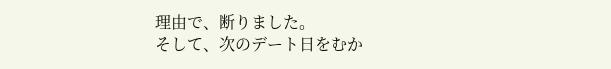理由で、断りました。
そして、次のデート日をむか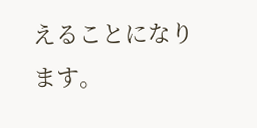えることになります。